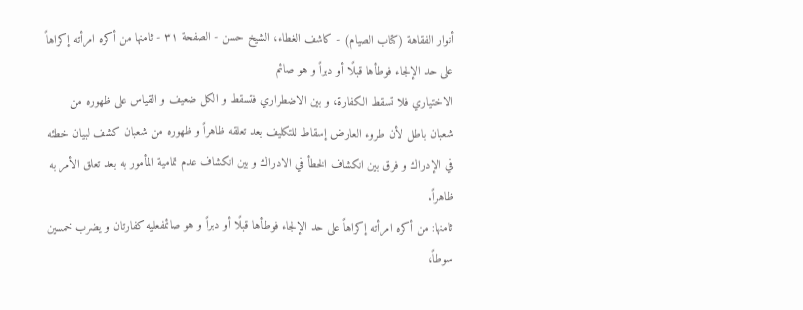أنوار الفقاهة (كتاب الصيام) - كاشف الغطاء، الشيخ حسن - الصفحة ٣١ - ثامنها من أكره امرأته إكراهاً على حد الإلجاء فوطأها قبلًا أو دبراً و هو صائم
الاختياري فلا تسقط الكفارة، و بين الاضطراري فتسقط و الكل ضعيف و القياس على ظهوره من شعبان باطل لأن طروء العارض إسقاط للتكليف بعد تعلقه ظاهراً و ظهوره من شعبان كشف لبيان خطئه في الإدراك و فرق بين انكشاف الخطأ في الادراك و بين انكشاف عدم تمامية المأمور به بعد تعلق الأمر به ظاهراً.
ثامنها: من أكره امرأته إكراهاً على حد الإلجاء فوطأها قبلًا أو دبراً و هو صائمفعليه كفارتان و يضرب خمسين سوطاً،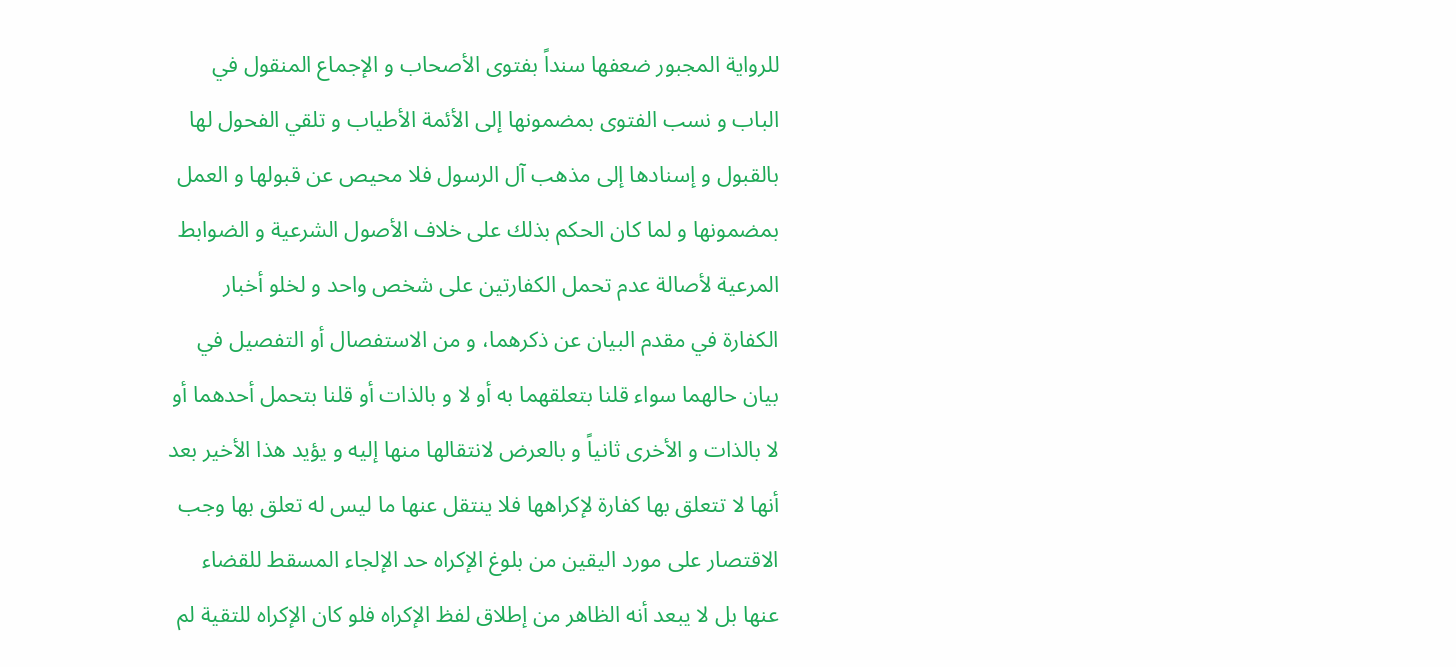للرواية المجبور ضعفها سنداً بفتوى الأصحاب و الإجماع المنقول في الباب و نسب الفتوى بمضمونها إلى الأئمة الأطياب و تلقي الفحول لها بالقبول و إسنادها إلى مذهب آل الرسول فلا محيص عن قبولها و العمل بمضمونها و لما كان الحكم بذلك على خلاف الأصول الشرعية و الضوابط المرعية لأصالة عدم تحمل الكفارتين على شخص واحد و لخلو أخبار الكفارة في مقدم البيان عن ذكرهما، و من الاستفصال أو التفصيل في بيان حالهما سواء قلنا بتعلقهما به أو لا و بالذات أو قلنا بتحمل أحدهما أو لا بالذات و الأخرى ثانياً و بالعرض لانتقالها منها إليه و يؤيد هذا الأخير بعد أنها لا تتعلق بها كفارة لإكراهها فلا ينتقل عنها ما ليس له تعلق بها وجب الاقتصار على مورد اليقين من بلوغ الإكراه حد الإلجاء المسقط للقضاء عنها بل لا يبعد أنه الظاهر من إطلاق لفظ الإكراه فلو كان الإكراه للتقية لم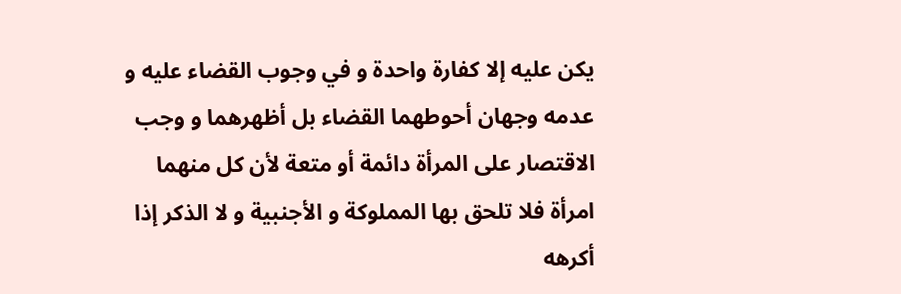يكن عليه إلا كفارة واحدة و في وجوب القضاء عليه و عدمه وجهان أحوطهما القضاء بل أظهرهما و وجب الاقتصار على المرأة دائمة أو متعة لأن كل منهما امرأة فلا تلحق بها المملوكة و الأجنبية و لا الذكر إذا أكرهه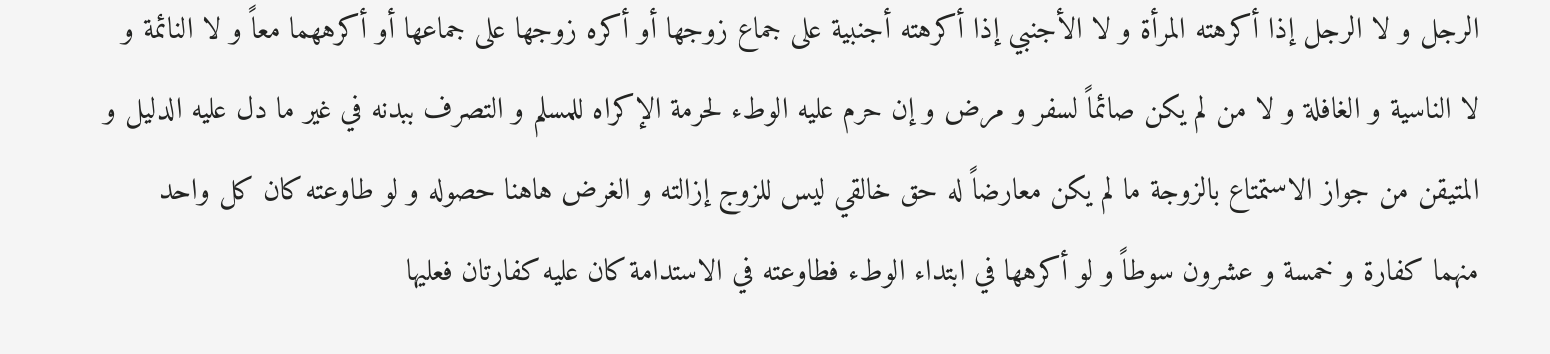الرجل و لا الرجل إذا أكرهته المرأة و لا الأجنبي إذا أكرهته أجنبية على جماع زوجها أو أكره زوجها على جماعها أو أكرههما معاً و لا النائمة و لا الناسية و الغافلة و لا من لم يكن صائماً لسفر و مرض و إن حرم عليه الوطء لحرمة الإكراه للمسلم و التصرف ببدنه في غير ما دل عليه الدليل و المتيقن من جواز الاستمتاع بالزوجة ما لم يكن معارضاً له حق خالقي ليس للزوج إزالته و الغرض هاهنا حصوله و لو طاوعته كان كل واحد منهما كفارة و خمسة و عشرون سوطاً و لو أكرهها في ابتداء الوطء فطاوعته في الاستدامة كان عليه كفارتان فعليها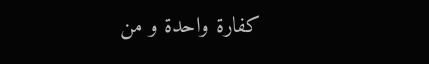كفارة واحدة و من